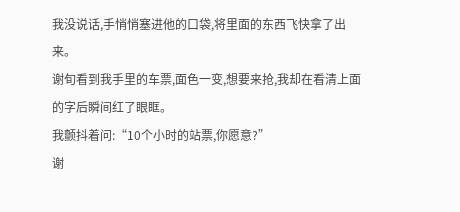我没说话,手悄悄塞进他的口袋,将里面的东西飞快拿了出来。
谢旬看到我手里的车票,面色一变,想要来抢,我却在看清上面的字后瞬间红了眼眶。
我颤抖着问:“10个小时的站票,你愿意?”
谢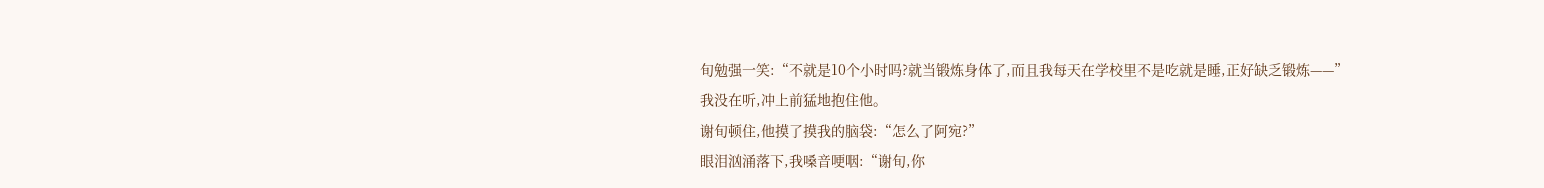旬勉强一笑:“不就是10个小时吗?就当锻炼身体了,而且我每天在学校里不是吃就是睡,正好缺乏锻炼——”
我没在听,冲上前猛地抱住他。
谢旬顿住,他摸了摸我的脑袋:“怎么了阿宛?”
眼泪汹涌落下,我嗓音哽咽:“谢旬,你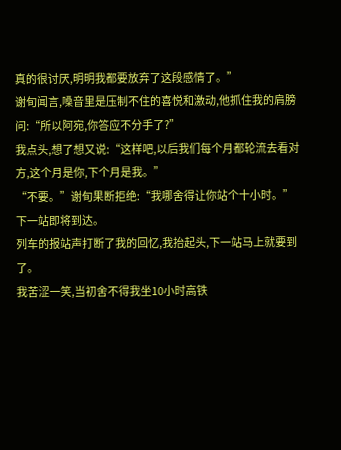真的很讨厌,明明我都要放弃了这段感情了。”
谢旬闻言,嗓音里是压制不住的喜悦和激动,他抓住我的肩膀问:“所以阿宛,你答应不分手了?”
我点头,想了想又说:“这样吧,以后我们每个月都轮流去看对方,这个月是你,下个月是我。”
“不要。”谢旬果断拒绝:“我哪舍得让你站个十小时。”
下一站即将到达。
列车的报站声打断了我的回忆,我抬起头,下一站马上就要到了。
我苦涩一笑,当初舍不得我坐10小时高铁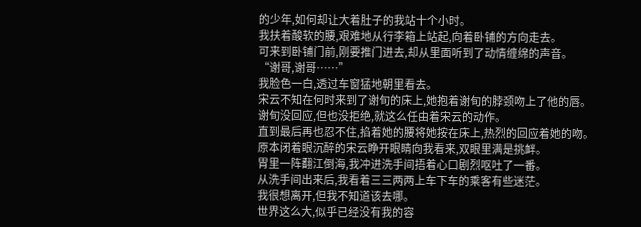的少年,如何却让大着肚子的我站十个小时。
我扶着酸软的腰,艰难地从行李箱上站起,向着卧铺的方向走去。
可来到卧铺门前,刚要推门进去,却从里面听到了动情缠绵的声音。
“谢哥,谢哥……”
我脸色一白,透过车窗猛地朝里看去。
宋云不知在何时来到了谢旬的床上,她抱着谢旬的脖颈吻上了他的唇。
谢旬没回应,但也没拒绝,就这么任由着宋云的动作。
直到最后再也忍不住,掐着她的腰将她按在床上,热烈的回应着她的吻。
原本闭着眼沉醉的宋云睁开眼睛向我看来,双眼里满是挑衅。
胃里一阵翻江倒海,我冲进洗手间捂着心口剧烈呕吐了一番。
从洗手间出来后,我看着三三两两上车下车的乘客有些迷茫。
我很想离开,但我不知道该去哪。
世界这么大,似乎已经没有我的容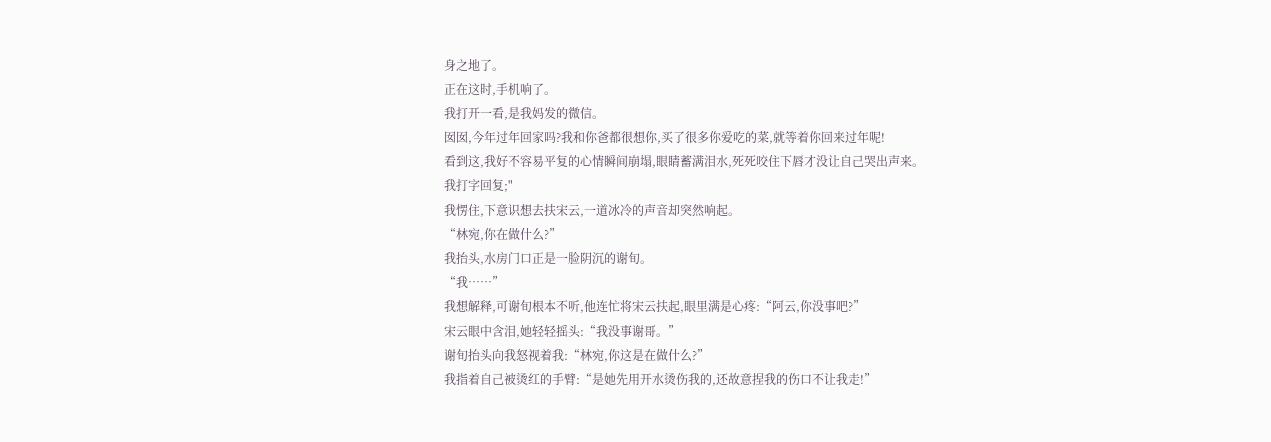身之地了。
正在这时,手机响了。
我打开一看,是我妈发的微信。
囡囡,今年过年回家吗?我和你爸都很想你,买了很多你爱吃的菜,就等着你回来过年呢!
看到这,我好不容易平复的心情瞬间崩塌,眼睛蓄满泪水,死死咬住下唇才没让自己哭出声来。
我打字回复;"
我愣住,下意识想去扶宋云,一道冰冷的声音却突然响起。
“林宛,你在做什么?”
我抬头,水房门口正是一脸阴沉的谢旬。
“我……”
我想解释,可谢旬根本不听,他连忙将宋云扶起,眼里满是心疼:“阿云,你没事吧?”
宋云眼中含泪,她轻轻摇头:“我没事谢哥。”
谢旬抬头向我怒视着我:“林宛,你这是在做什么?”
我指着自己被烫红的手臂:“是她先用开水烫伤我的,还故意捏我的伤口不让我走!”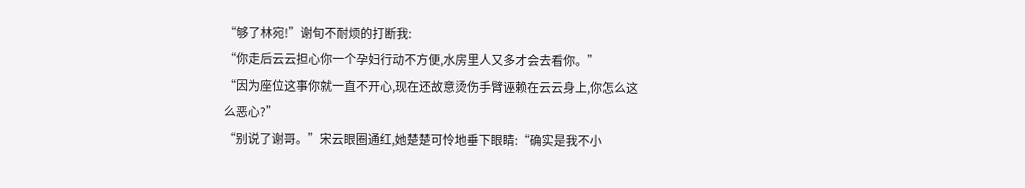“够了林宛!”谢旬不耐烦的打断我:
“你走后云云担心你一个孕妇行动不方便,水房里人又多才会去看你。”
“因为座位这事你就一直不开心,现在还故意烫伤手臂诬赖在云云身上,你怎么这么恶心?”
“别说了谢哥。”宋云眼圈通红,她楚楚可怜地垂下眼睛:“确实是我不小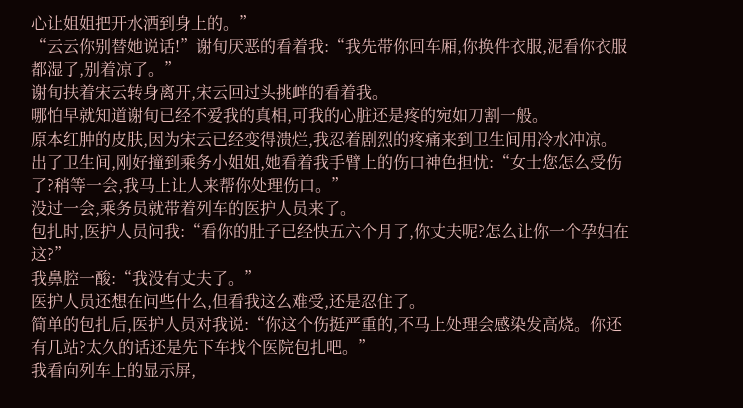心让姐姐把开水洒到身上的。”
“云云你别替她说话!”谢旬厌恶的看着我:“我先带你回车厢,你换件衣服,泥看你衣服都湿了,别着凉了。”
谢旬扶着宋云转身离开,宋云回过头挑衅的看着我。
哪怕早就知道谢旬已经不爱我的真相,可我的心脏还是疼的宛如刀割一般。
原本红肿的皮肤,因为宋云已经变得溃烂,我忍着剧烈的疼痛来到卫生间用冷水冲凉。
出了卫生间,刚好撞到乘务小姐姐,她看着我手臂上的伤口神色担忧:“女士您怎么受伤了?稍等一会,我马上让人来帮你处理伤口。”
没过一会,乘务员就带着列车的医护人员来了。
包扎时,医护人员问我:“看你的肚子已经快五六个月了,你丈夫呢?怎么让你一个孕妇在这?”
我鼻腔一酸:“我没有丈夫了。”
医护人员还想在问些什么,但看我这么难受,还是忍住了。
简单的包扎后,医护人员对我说:“你这个伤挺严重的,不马上处理会感染发高烧。你还有几站?太久的话还是先下车找个医院包扎吧。”
我看向列车上的显示屏,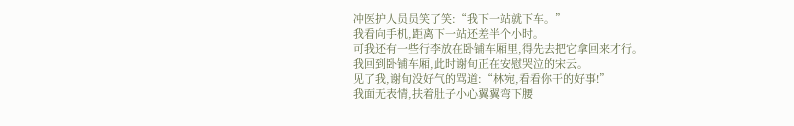冲医护人员员笑了笑:“我下一站就下车。”
我看向手机,距离下一站还差半个小时。
可我还有一些行李放在卧铺车厢里,得先去把它拿回来才行。
我回到卧铺车厢,此时谢旬正在安慰哭泣的宋云。
见了我,谢旬没好气的骂道:“林宛,看看你干的好事!”
我面无表情,扶着肚子小心翼翼弯下腰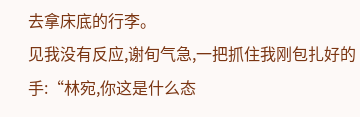去拿床底的行李。
见我没有反应,谢旬气急,一把抓住我刚包扎好的手:“林宛,你这是什么态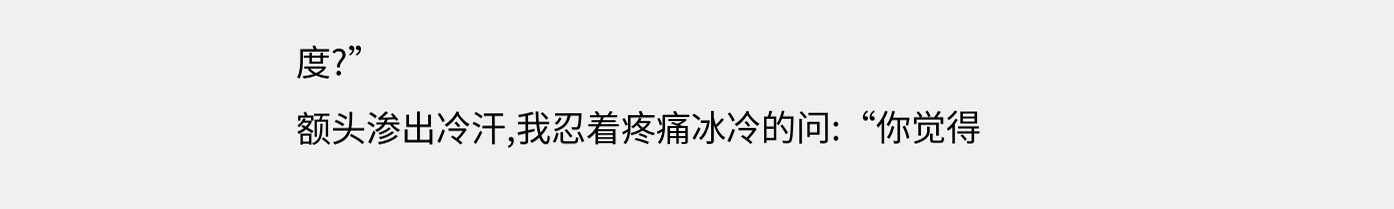度?”
额头渗出冷汗,我忍着疼痛冰冷的问:“你觉得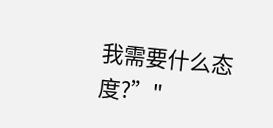我需要什么态度?”"